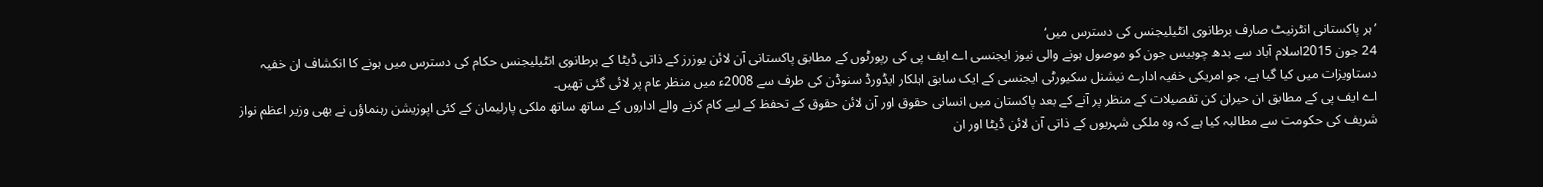’ہر پاکستانی انٹرنیٹ صارف برطانوی انٹیلیجنس کی دسترس میں‘
24 جون 2015اسلام آباد سے بدھ چوبیس جون کو موصول ہونے والی نیوز ایجنسی اے ایف پی کی رپورٹوں کے مطابق پاکستانی آن لائن یوزرز کے ذاتی ڈیٹا کے برطانوی انٹیلیجنس حکام کی دسترس میں ہونے کا انکشاف ان خفیہ دستاویزات میں کیا گیا ہے، جو امریکی خفیہ ادارے نیشنل سکیورٹی ایجنسی کے ایک سابق اہلکار ایڈورڈ سنوڈن کی طرف سے 2008ء میں منظر عام پر لائی گئی تھیں۔
اے ایف پی کے مطابق ان حیران کن تفصیلات کے منظر پر آنے کے بعد پاکستان میں انسانی حقوق اور آن لائن حقوق کے تحفظ کے لیے کام کرنے والے اداروں کے ساتھ ساتھ ملکی پارلیمان کے کئی اپوزیشن رہنماؤں نے بھی وزیر اعظم نواز شریف کی حکومت سے مطالبہ کیا ہے کہ وہ ملکی شہریوں کے ذاتی آن لائن ڈیٹا اور ان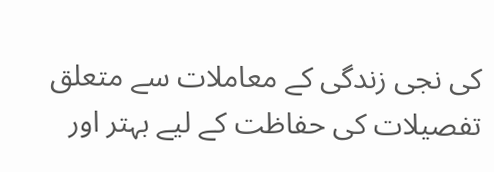کی نجی زندگی کے معاملات سے متعلق تفصیلات کی حفاظت کے لیے بہتر اور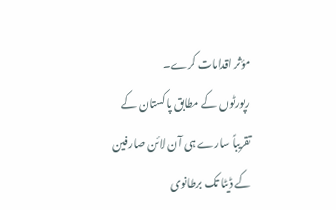مؤثر اقدامات کرے۔
رپورٹوں کے مطابق پاکستان کے تقریباً سارے ہی آن لائن صارفین کے ڈیٹا تک برطانوی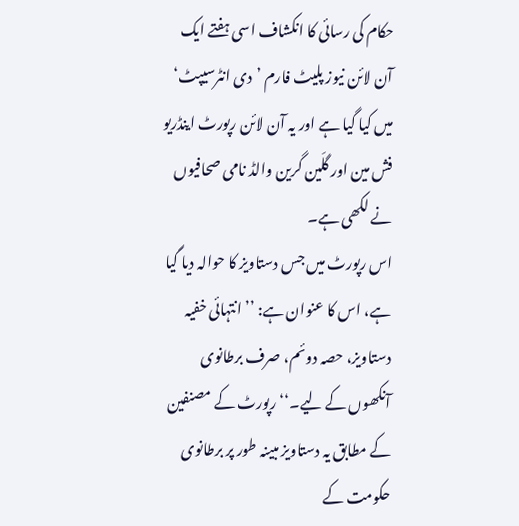حکام کی رسائی کا انکشاف اسی ہفتے ایک آن لائن نیوز پلیٹ فارم ’دی انٹرسیپٹ‘ میں کیا گیا ہے اور یہ آن لائن رپورٹ اینڈریو فش مین اور گلَین گرین والڈ نامی صحافیوں نے لکھی ہے۔
اس رپورٹ میں جس دستاویز کا حوالہ دیا گیا ہے، اس کا عنوان ہے: ’’انتہائی خفیہ دستاویز، حصہ دوئم، صرف برطانوی آنکھوں کے لیے۔‘‘ رپورٹ کے مصنفین کے مطابق یہ دستاویز مبینہ طور پر برطانوی حکومت کے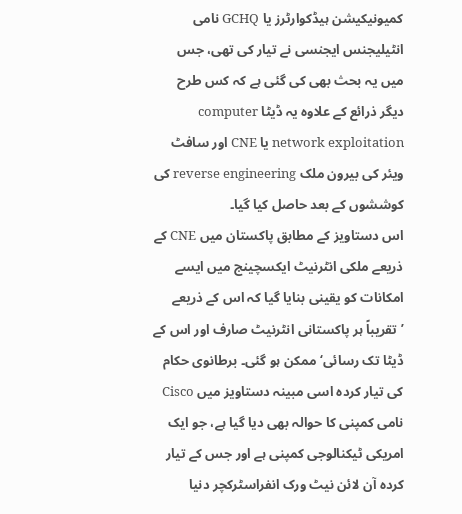کمیونیکیشن ہیڈکوارٹرز یا GCHQ نامی انٹیلیجنس ایجنسی نے تیار کی تھی، جس میں یہ بحث بھی کی گئی ہے کہ کس طرح دیگر ذرائع کے علاوہ یہ ڈیٹا computer network exploitation یا CNE اور سافٹ ویئر کی بیرون ملک reverse engineering کی کوششوں کے بعد حاصل کیا گیا۔
اس دستاویز کے مطابق پاکستان میں CNE کے ذریعے ملکی انٹرنیٹ ایکسچینج میں ایسے امکانات کو یقینی بنایا گیا کہ اس کے ذریعے ’تقریباً ہر پاکستانی انٹرنیٹ صارف اور اس کے ڈیٹا تک رسائی‘ ممکن ہو گئی۔ برطانوی حکام کی تیار کردہ اسی مبینہ دستاویز میں Cisco نامی کمپنی کا حوالہ بھی دیا گیا ہے، جو ایک امریکی ٹیکنالوجی کمپنی ہے اور جس کے تیار کردہ آن لائن نیٹ ورک انفراسٹرکچر دنیا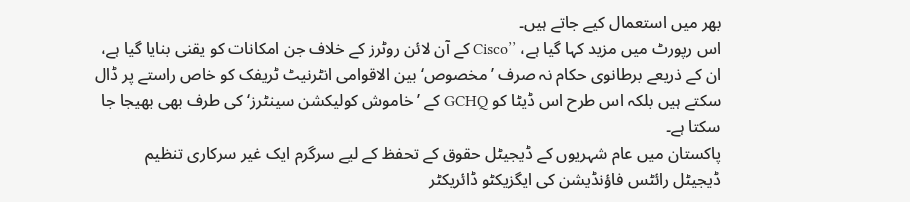بھر میں استعمال کیے جاتے ہیں۔
اس رپورٹ میں مزید کہا گیا ہے، ’’Cisco کے آن لائن روٹرز کے خلاف جن امکانات کو یقنی بنایا گیا ہے، ان کے ذریعے برطانوی حکام نہ صرف ’مخصوص‘ بین الاقوامی انٹرنیٹ ٹریفک کو خاص راستے پر ڈال سکتے ہیں بلکہ اس طرح اس ڈیٹا کو GCHQ کے ’خاموش کولیکشن سینٹرز‘ کی طرف بھی بھیجا جا سکتا ہے۔
پاکستان میں عام شہریوں کے ڈیجیٹل حقوق کے تحفظ کے لیے سرگرم ایک غیر سرکاری تنظیم ڈیجیٹل رائٹس فاؤنڈیشن کی ایگزیکٹو ڈائریکٹر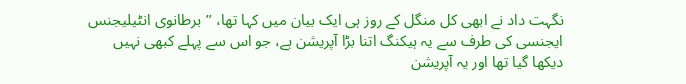نگہت داد نے ابھی کل منگل کے روز ہی ایک بیان میں کہا تھا، ’’برطانوی انٹیلیجنس ایجنسی کی طرف سے یہ ہیکنگ اتنا بڑا آپریشن ہے، جو اس سے پہلے کبھی نہیں دیکھا گیا تھا اور یہ آپریشن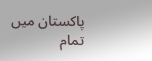پاکستان میں تمام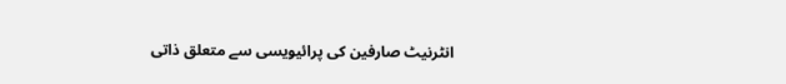انٹرنیٹ صارفین کی پرائیویسی سے متعلق ذاتی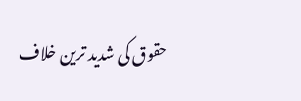حقوق کی شدید ترین خلاف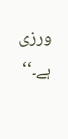ورزی ہے۔‘‘